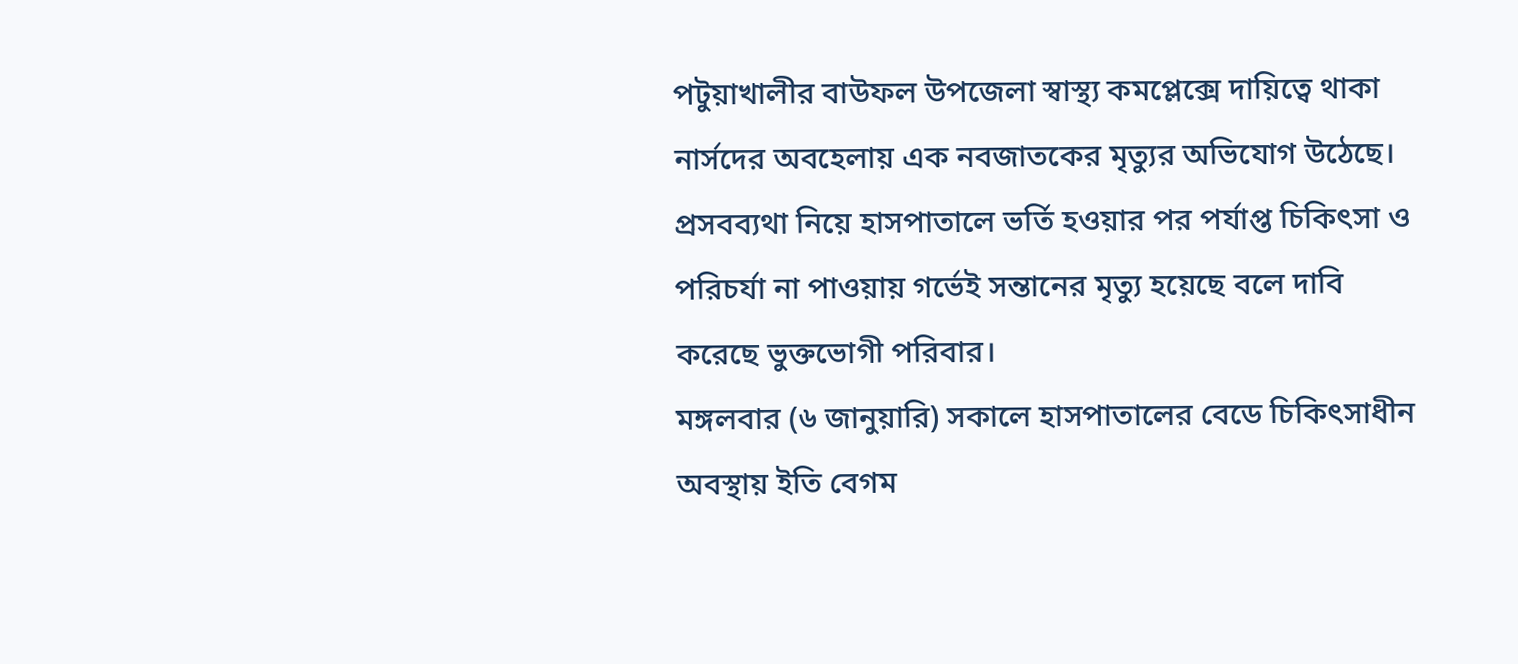পটুয়াখালীর বাউফল উপজেলা স্বাস্থ্য কমপ্লেক্সে দায়িত্বে থাকা নার্সদের অবহেলায় এক নবজাতকের মৃত্যুর অভিযোগ উঠেছে। প্রসবব্যথা নিয়ে হাসপাতালে ভর্তি হওয়ার পর পর্যাপ্ত চিকিৎসা ও পরিচর্যা না পাওয়ায় গর্ভেই সন্তানের মৃত্যু হয়েছে বলে দাবি করেছে ভুক্তভোগী পরিবার।
মঙ্গলবার (৬ জানুয়ারি) সকালে হাসপাতালের বেডে চিকিৎসাধীন অবস্থায় ইতি বেগম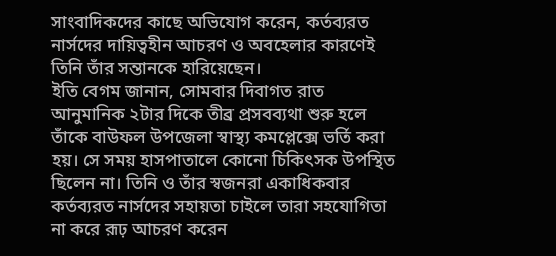সাংবাদিকদের কাছে অভিযোগ করেন, কর্তব্যরত নার্সদের দায়িত্বহীন আচরণ ও অবহেলার কারণেই তিনি তাঁর সন্তানকে হারিয়েছেন।
ইতি বেগম জানান, সোমবার দিবাগত রাত আনুমানিক ২টার দিকে তীব্র প্রসবব্যথা শুরু হলে তাঁকে বাউফল উপজেলা স্বাস্থ্য কমপ্লেক্সে ভর্তি করা হয়। সে সময় হাসপাতালে কোনো চিকিৎসক উপস্থিত ছিলেন না। তিনি ও তাঁর স্বজনরা একাধিকবার কর্তব্যরত নার্সদের সহায়তা চাইলে তারা সহযোগিতা না করে রূঢ় আচরণ করেন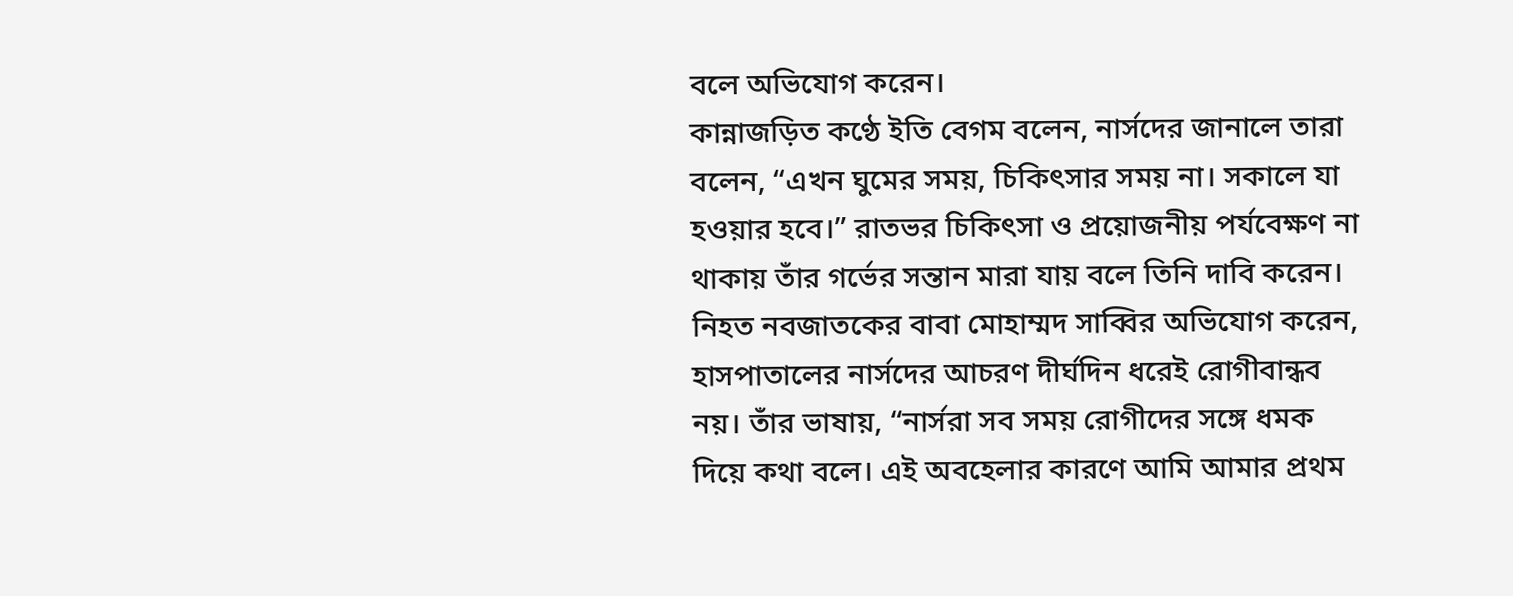বলে অভিযোগ করেন।
কান্নাজড়িত কণ্ঠে ইতি বেগম বলেন, নার্সদের জানালে তারা বলেন, “এখন ঘুমের সময়, চিকিৎসার সময় না। সকালে যা হওয়ার হবে।” রাতভর চিকিৎসা ও প্রয়োজনীয় পর্যবেক্ষণ না থাকায় তাঁর গর্ভের সন্তান মারা যায় বলে তিনি দাবি করেন।
নিহত নবজাতকের বাবা মোহাম্মদ সাব্বির অভিযোগ করেন, হাসপাতালের নার্সদের আচরণ দীর্ঘদিন ধরেই রোগীবান্ধব নয়। তাঁর ভাষায়, “নার্সরা সব সময় রোগীদের সঙ্গে ধমক দিয়ে কথা বলে। এই অবহেলার কারণে আমি আমার প্রথম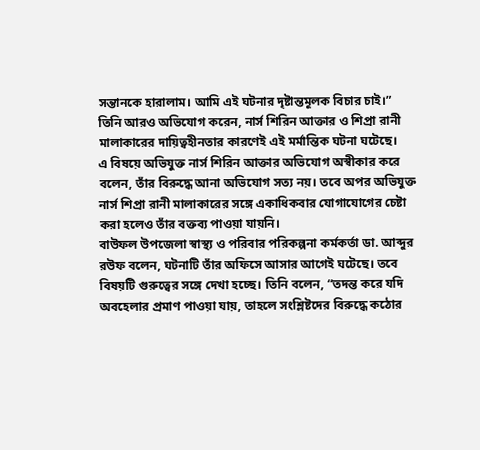সন্তানকে হারালাম। আমি এই ঘটনার দৃষ্টান্তমূলক বিচার চাই।”
তিনি আরও অভিযোগ করেন, নার্স শিরিন আক্তার ও শিপ্রা রানী মালাকারের দায়িত্বহীনতার কারণেই এই মর্মান্তিক ঘটনা ঘটেছে।
এ বিষয়ে অভিযুক্ত নার্স শিরিন আক্তার অভিযোগ অস্বীকার করে বলেন, তাঁর বিরুদ্ধে আনা অভিযোগ সত্য নয়। তবে অপর অভিযুক্ত নার্স শিপ্রা রানী মালাকারের সঙ্গে একাধিকবার যোগাযোগের চেষ্টা করা হলেও তাঁর বক্তব্য পাওয়া যায়নি।
বাউফল উপজেলা স্বাস্থ্য ও পরিবার পরিকল্পনা কর্মকর্তা ডা. আব্দুর রউফ বলেন, ঘটনাটি তাঁর অফিসে আসার আগেই ঘটেছে। তবে বিষয়টি গুরুত্বের সঙ্গে দেখা হচ্ছে। তিনি বলেন, “তদন্ত করে যদি অবহেলার প্রমাণ পাওয়া যায়, তাহলে সংশ্লিষ্টদের বিরুদ্ধে কঠোর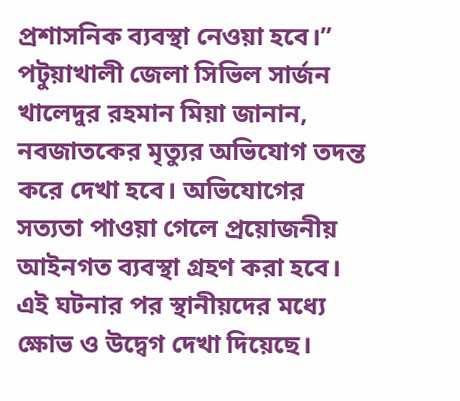প্রশাসনিক ব্যবস্থা নেওয়া হবে।”
পটুয়াখালী জেলা সিভিল সার্জন খালেদুর রহমান মিয়া জানান, নবজাতকের মৃত্যুর অভিযোগ তদন্ত করে দেখা হবে। অভিযোগের সত্যতা পাওয়া গেলে প্রয়োজনীয় আইনগত ব্যবস্থা গ্রহণ করা হবে।
এই ঘটনার পর স্থানীয়দের মধ্যে ক্ষোভ ও উদ্বেগ দেখা দিয়েছে।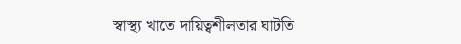স্বাস্থ্য খাতে দায়িত্বশীলতার ঘাটতি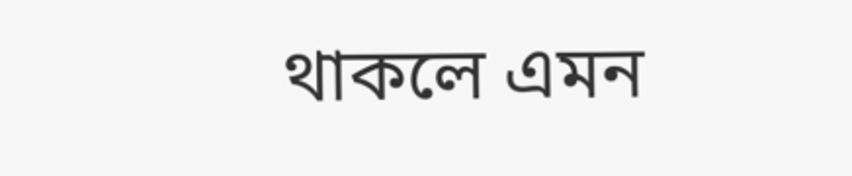থাকলে এমন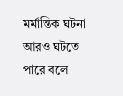মর্মান্তিক ঘটনা আরও ঘটতে পারে বলে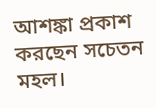আশঙ্কা প্রকাশ করছেন সচেতন মহল।